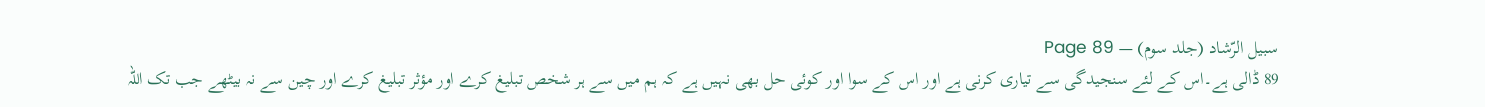سبیل الرّشاد (جلد سوم) — Page 89
89 ڈالی ہے۔اس کے لئے سنجیدگی سے تیاری کرنی ہے اور اس کے سوا اور کوئی حل بھی نہیں ہے کہ ہم میں سے ہر شخص تبلیغ کرے اور مؤثر تبلیغ کرے اور چین سے نہ بیٹھے جب تک اللہ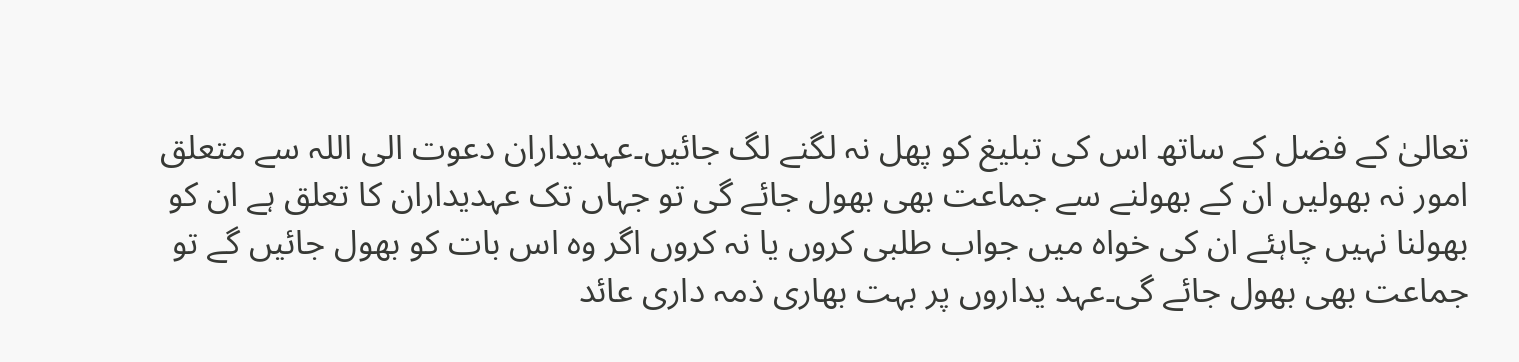تعالیٰ کے فضل کے ساتھ اس کی تبلیغ کو پھل نہ لگنے لگ جائیں۔عہدیداران دعوت الی اللہ سے متعلق امور نہ بھولیں ان کے بھولنے سے جماعت بھی بھول جائے گی تو جہاں تک عہدیداران کا تعلق ہے ان کو بھولنا نہیں چاہئے ان کی خواہ میں جواب طلبی کروں یا نہ کروں اگر وہ اس بات کو بھول جائیں گے تو جماعت بھی بھول جائے گی۔عہد یداروں پر بہت بھاری ذمہ داری عائد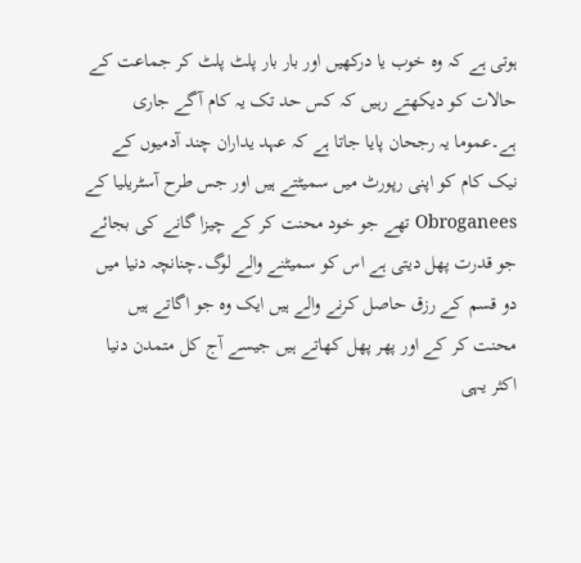ہوتی ہے کہ وہ خوب یا درکھیں اور بار بار پلٹ پلٹ کر جماعت کے حالات کو دیکھتے رہیں کہ کس حد تک یہ کام آگے جاری ہے۔عموما یہ رجحان پایا جاتا ہے کہ عہد یداران چند آدمیوں کے نیک کام کو اپنی رپورٹ میں سمیٹتے ہیں اور جس طرح آسٹریلیا کے Obroganees تھے جو خود محنت کر کے چیزا گانے کی بجائے جو قدرت پھل دیتی ہے اس کو سمیٹنے والے لوگ۔چنانچہ دنیا میں دو قسم کے رزق حاصل کرنے والے ہیں ایک وہ جو اگاتے ہیں محنت کر کے اور پھر پھل کھاتے ہیں جیسے آج کل متمدن دنیا اکثر یہی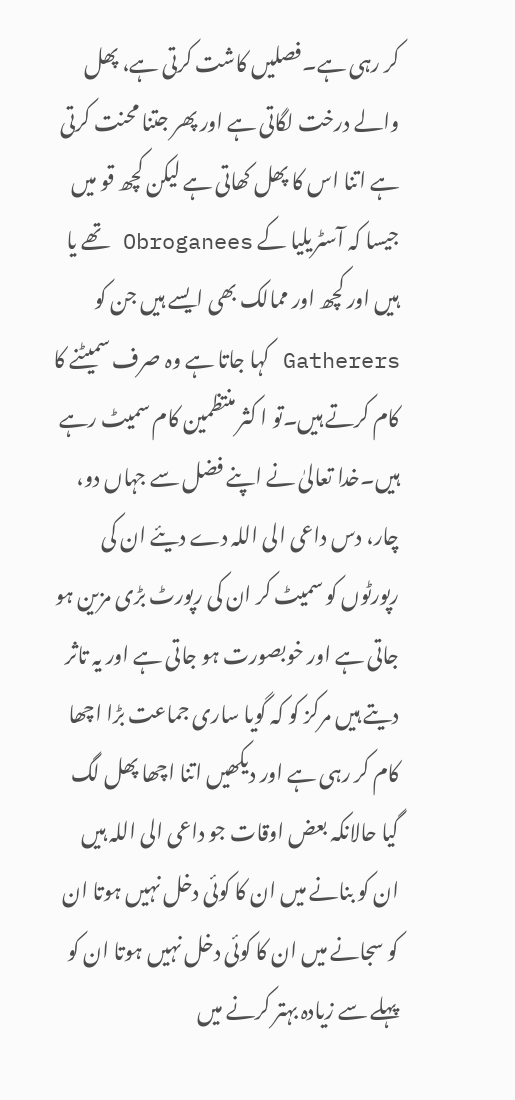کر رہی ہے۔فصلیں کاشت کرتی ہے، پھل والے درخت لگاتی ہے اور پھر جتنا محنت کرتی ہے اتنا اس کا پھل کھاتی ہے لیکن کچھ قو میں جیسا کہ آسٹریلیا کے Obroganees تھے یا ہیں اور کچھ اور ممالک بھی ایسے ہیں جن کو Gatherers کہا جاتا ہے وہ صرف سمیٹنے کا کام کرتے ہیں۔تو ا کثر منتظمین کام سمیٹ رہے ہیں۔خدا تعالیٰ نے اپنے فضل سے جہاں دو، چار، دس داعی الی اللہ دے دیئے ان کی رپورٹوں کو سمیٹ کر ان کی رپورٹ بڑی مزین ہو جاتی ہے اور خوبصورت ہو جاتی ہے اور یہ تاثر دیتے ہیں مرکز کو کہ گویا ساری جماعت بڑا اچھا کام کر رہی ہے اور دیکھیں اتنا اچھا پھل لگ گیا حالانکہ بعض اوقات جو داعی الی اللہ ہیں ان کو بنانے میں ان کا کوئی دخل نہیں ہوتا ان کو سجانے میں ان کا کوئی دخل نہیں ہوتا ان کو پہلے سے زیادہ بہتر کرنے میں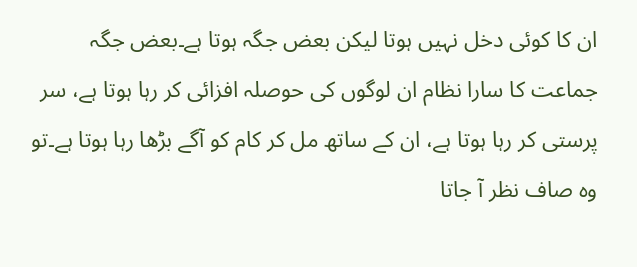ان کا کوئی دخل نہیں ہوتا لیکن بعض جگہ ہوتا ہے۔بعض جگہ جماعت کا سارا نظام ان لوگوں کی حوصلہ افزائی کر رہا ہوتا ہے، سر پرستی کر رہا ہوتا ہے، ان کے ساتھ مل کر کام کو آگے بڑھا رہا ہوتا ہے۔تو وہ صاف نظر آ جاتا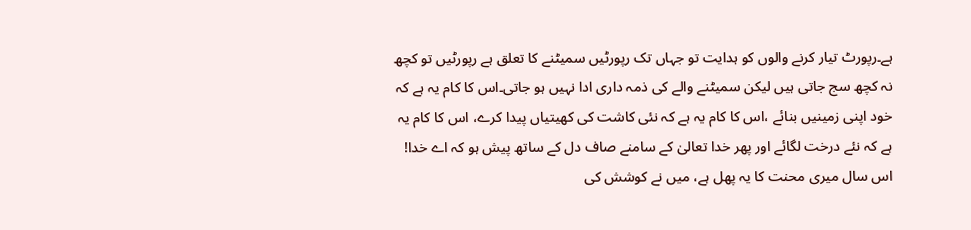ہے۔رپورٹ تیار کرنے والوں کو ہدایت تو جہاں تک رپورٹیں سمیٹنے کا تعلق ہے رپورٹیں تو کچھ نہ کچھ سج جاتی ہیں لیکن سمیٹنے والے کی ذمہ داری ادا نہیں ہو جاتی۔اس کا کام یہ ہے کہ خود اپنی زمینیں بنائے ،اس کا کام یہ ہے کہ نئی کاشت کی کھیتیاں پیدا کرے، اس کا کام یہ ہے کہ نئے درخت لگائے اور پھر خدا تعالیٰ کے سامنے صاف دل کے ساتھ پیش ہو کہ اے خدا! اس سال میری محنت کا یہ پھل ہے، میں نے کوشش کی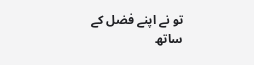تو نے اپنے فضل کے ساتھ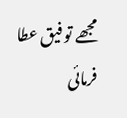مجھے تو فیق عطا فرمائی